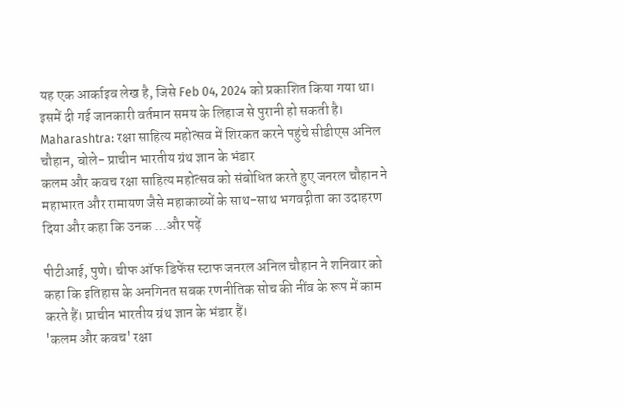यह एक आर्काइव लेख है, जिसे Feb 04, 2024 को प्रकाशित किया गया था। इसमें दी गई जानकारी वर्तमान समय के लिहाज से पुरानी हो सकती है।
Maharashtra: रक्षा साहित्य महोत्सव में शिरकत करने पहुंचे सीडीएस अनिल चौहान, बोले- प्राचीन भारतीय ग्रंथ ज्ञान के भंडार
कलम और कवच रक्षा साहित्य महोत्सव को संबोधित करते हुए जनरल चौहान ने महाभारत और रामायण जैसे महाकाव्यों के साथ-साथ भगवद्गीता का उदाहरण दिया और कहा कि उनक ...और पढ़ें

पीटीआई, पुणे। चीफ ऑफ डिफेंस स्टाफ जनरल अनिल चौहान ने शनिवार को कहा कि इतिहास के अनगिनत सबक रणनीतिक सोच की नींव के रूप में काम करते हैं। प्राचीन भारतीय ग्रंथ ज्ञान के भंडार हैं।
'कलम और कवच' रक्षा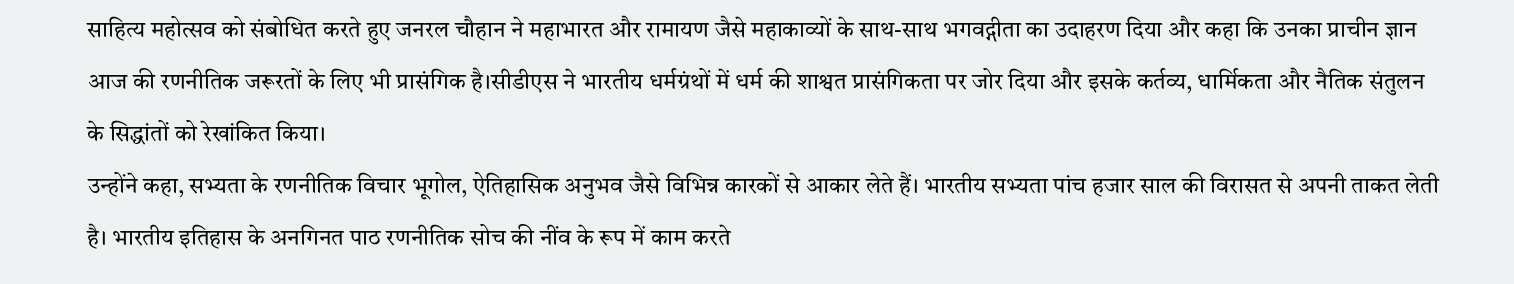साहित्य महोत्सव को संबोधित करते हुए जनरल चौहान ने महाभारत और रामायण जैसे महाकाव्यों के साथ-साथ भगवद्गीता का उदाहरण दिया और कहा कि उनका प्राचीन ज्ञान आज की रणनीतिक जरूरतों के लिए भी प्रासंगिक है।सीडीएस ने भारतीय धर्मग्रंथों में धर्म की शाश्वत प्रासंगिकता पर जोर दिया और इसके कर्तव्य, धार्मिकता और नैतिक संतुलन के सिद्धांतों को रेखांकित किया।
उन्होंने कहा, सभ्यता के रणनीतिक विचार भूगोल, ऐतिहासिक अनुभव जैसे विभिन्न कारकों से आकार लेते हैं। भारतीय सभ्यता पांच हजार साल की विरासत से अपनी ताकत लेती है। भारतीय इतिहास के अनगिनत पाठ रणनीतिक सोच की नींव के रूप में काम करते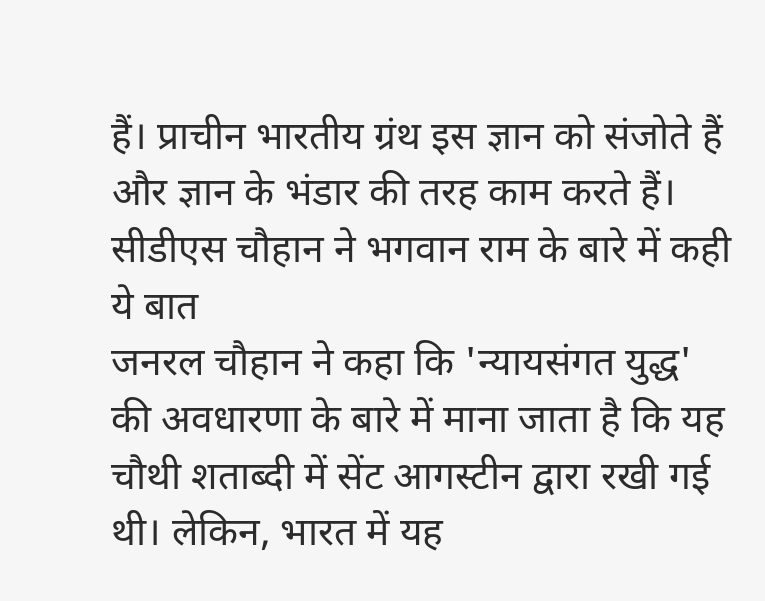हैं। प्राचीन भारतीय ग्रंथ इस ज्ञान को संजोते हैं और ज्ञान के भंडार की तरह काम करते हैं।
सीडीएस चौहान ने भगवान राम के बारे में कही ये बात
जनरल चौहान ने कहा कि 'न्यायसंगत युद्ध' की अवधारणा के बारे में माना जाता है कि यह चौथी शताब्दी में सेंट आगस्टीन द्वारा रखी गई थी। लेकिन, भारत में यह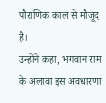पौराणिक काल से मौजूद है।
उन्होंने कहा, भगवान राम के अलावा इस अवधारणा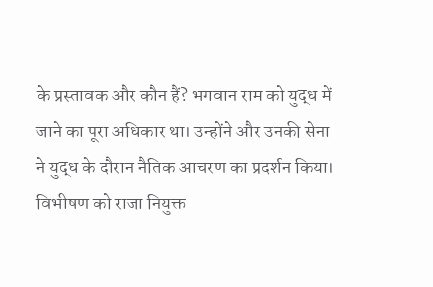के प्रस्तावक और कौन हैं? भगवान राम को युद्ध में जाने का पूरा अधिकार था। उन्होंने और उनकी सेना ने युद्ध के दौरान नैतिक आचरण का प्रदर्शन किया। विभीषण को राजा नियुक्त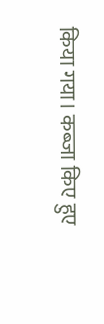किया गया। कब्जा किए हुए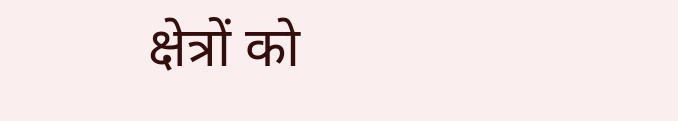क्षेत्रों को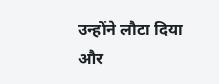उन्होंने लौटा दिया और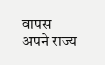वापस अपने राज्य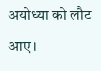अयोध्या को लौट आए।